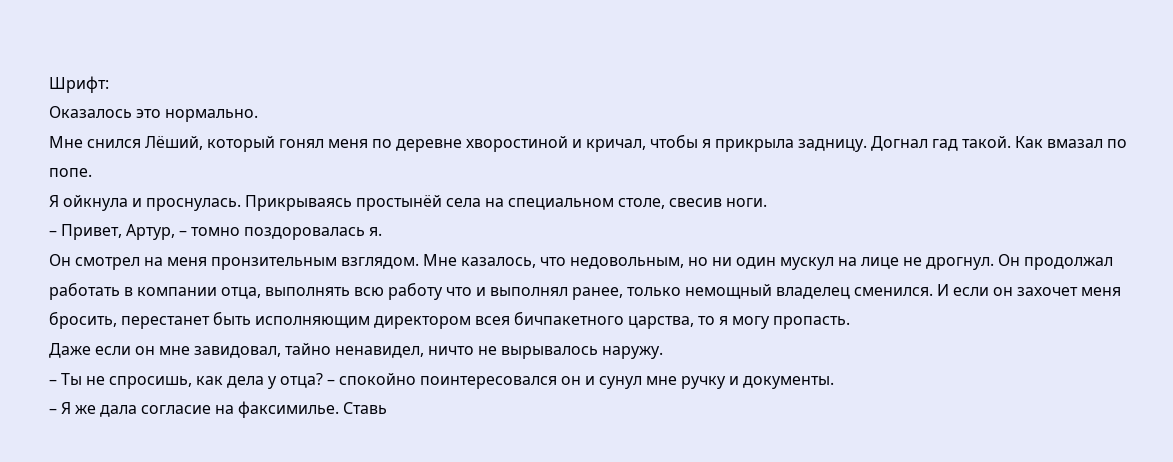Шрифт:
Оказалось это нормально.
Мне снился Лёший, который гонял меня по деревне хворостиной и кричал, чтобы я прикрыла задницу. Догнал гад такой. Как вмазал по попе.
Я ойкнула и проснулась. Прикрываясь простынёй села на специальном столе, свесив ноги.
– Привет, Артур, – томно поздоровалась я.
Он смотрел на меня пронзительным взглядом. Мне казалось, что недовольным, но ни один мускул на лице не дрогнул. Он продолжал работать в компании отца, выполнять всю работу что и выполнял ранее, только немощный владелец сменился. И если он захочет меня бросить, перестанет быть исполняющим директором всея бичпакетного царства, то я могу пропасть.
Даже если он мне завидовал, тайно ненавидел, ничто не вырывалось наружу.
– Ты не спросишь, как дела у отца? – спокойно поинтересовался он и сунул мне ручку и документы.
– Я же дала согласие на факсимилье. Ставь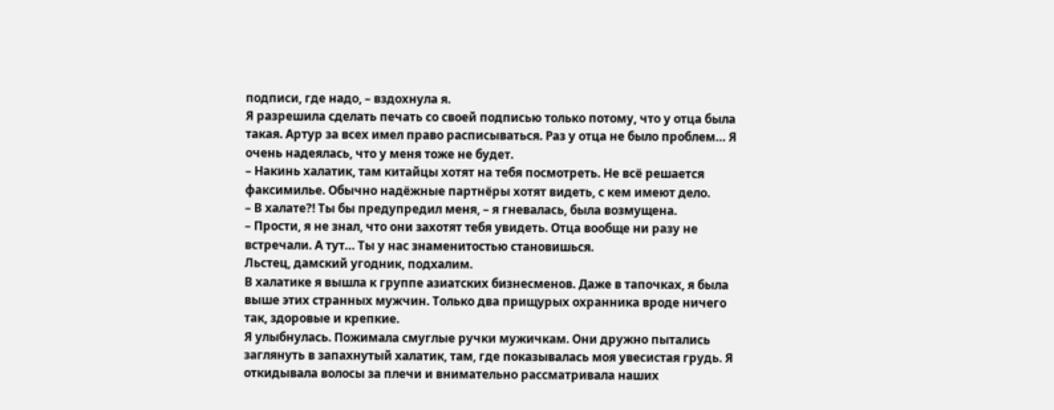подписи, где надо, – вздохнула я.
Я разрешила сделать печать со своей подписью только потому, что у отца была такая. Артур за всех имел право расписываться. Раз у отца не было проблем… Я очень надеялась, что у меня тоже не будет.
– Накинь халатик, там китайцы хотят на тебя посмотреть. Не всё решается факсимилье. Обычно надёжные партнёры хотят видеть, с кем имеют дело.
– В халате?! Ты бы предупредил меня, – я гневалась, была возмущена.
– Прости, я не знал, что они захотят тебя увидеть. Отца вообще ни разу не встречали. А тут… Ты у нас знаменитостью становишься.
Льстец, дамский угодник, подхалим.
В халатике я вышла к группе азиатских бизнесменов. Даже в тапочках, я была выше этих странных мужчин. Только два прищурых охранника вроде ничего так, здоровые и крепкие.
Я улыбнулась. Пожимала смуглые ручки мужичкам. Они дружно пытались заглянуть в запахнутый халатик, там, где показывалась моя увесистая грудь. Я откидывала волосы за плечи и внимательно рассматривала наших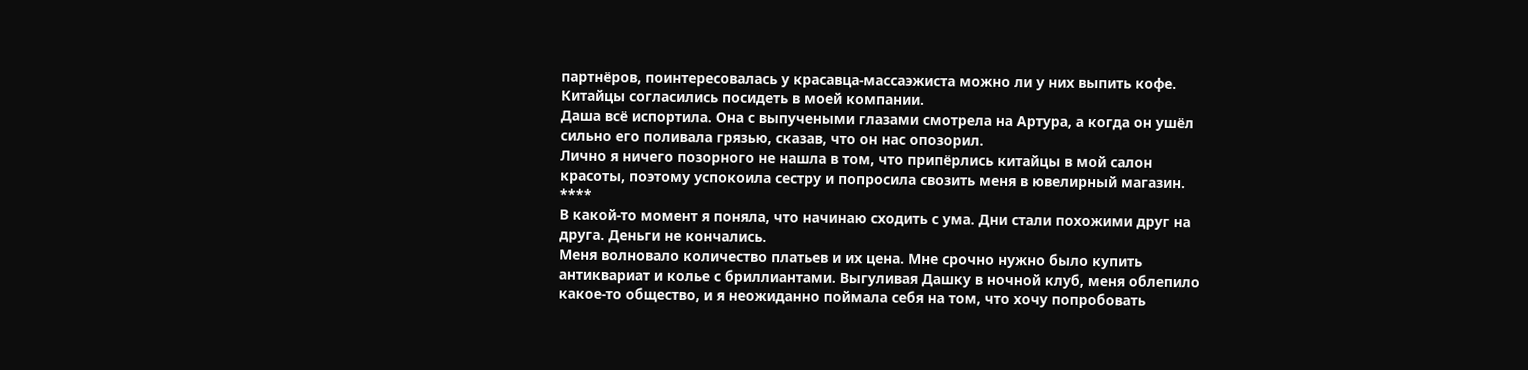партнёров, поинтересовалась у красавца-массаэжиста можно ли у них выпить кофе. Китайцы согласились посидеть в моей компании.
Даша всё испортила. Она с выпучеными глазами смотрела на Артура, а когда он ушёл сильно его поливала грязью, сказав, что он нас опозорил.
Лично я ничего позорного не нашла в том, что припёрлись китайцы в мой салон красоты, поэтому успокоила сестру и попросила свозить меня в ювелирный магазин.
****
В какой-то момент я поняла, что начинаю сходить с ума. Дни стали похожими друг на друга. Деньги не кончались.
Меня волновало количество платьев и их цена. Мне срочно нужно было купить антиквариат и колье с бриллиантами. Выгуливая Дашку в ночной клуб, меня облепило какое-то общество, и я неожиданно поймала себя на том, что хочу попробовать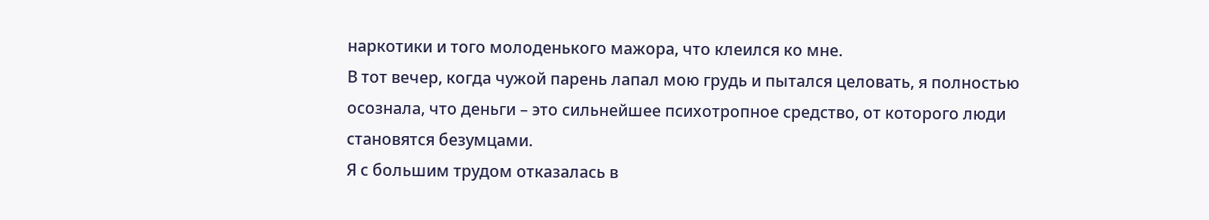наркотики и того молоденького мажора, что клеился ко мне.
В тот вечер, когда чужой парень лапал мою грудь и пытался целовать, я полностью осознала, что деньги – это сильнейшее психотропное средство, от которого люди становятся безумцами.
Я с большим трудом отказалась в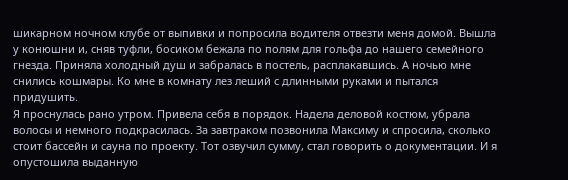шикарном ночном клубе от выпивки и попросила водителя отвезти меня домой. Вышла у конюшни и, сняв туфли, босиком бежала по полям для гольфа до нашего семейного гнезда. Приняла холодный душ и забралась в постель, расплакавшись. А ночью мне снились кошмары. Ко мне в комнату лез леший с длинными руками и пытался придушить.
Я проснулась рано утром. Привела себя в порядок. Надела деловой костюм, убрала волосы и немного подкрасилась. За завтраком позвонила Максиму и спросила, сколько стоит бассейн и сауна по проекту. Тот озвучил сумму, стал говорить о документации. И я опустошила выданную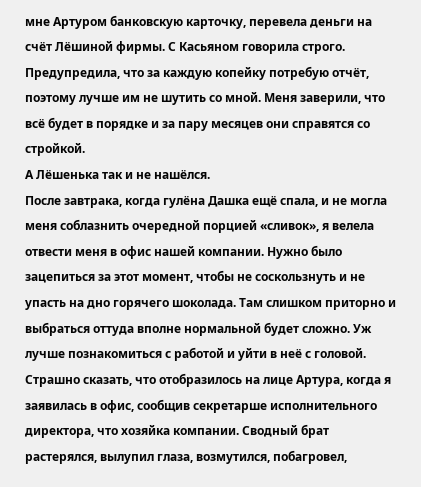мне Артуром банковскую карточку, перевела деньги на счёт Лёшиной фирмы. С Касьяном говорила строго. Предупредила, что за каждую копейку потребую отчёт, поэтому лучше им не шутить со мной. Меня заверили, что всё будет в порядке и за пару месяцев они справятся со стройкой.
А Лёшенька так и не нашёлся.
После завтрака, когда гулёна Дашка ещё спала, и не могла меня соблазнить очередной порцией «сливок», я велела отвести меня в офис нашей компании. Нужно было зацепиться за этот момент, чтобы не соскользнуть и не упасть на дно горячего шоколада. Там слишком приторно и выбраться оттуда вполне нормальной будет сложно. Уж лучше познакомиться с работой и уйти в неё с головой.
Страшно сказать, что отобразилось на лице Артура, когда я заявилась в офис, сообщив секретарше исполнительного директора, что хозяйка компании. Сводный брат растерялся, вылупил глаза, возмутился, побагровел,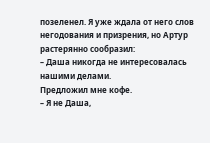позеленел. Я уже ждала от него слов негодования и призрения, но Артур растерянно сообразил:
– Даша никогда не интересовалась нашими делами.
Предложил мне кофе.
– Я не Даша,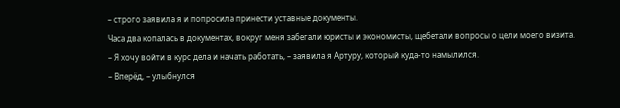– строго заявила я и попросила принести уставные документы.
Часа два копалась в документах, вокруг меня забегали юристы и экономисты, щебетали вопросы о цели моего визита.
– Я хочу войти в курс дела и начать работать, – заявила я Артуру, который куда-то намылился.
– Вперёд, – улыбнулся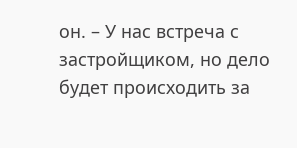он. – У нас встреча с застройщиком, но дело будет происходить за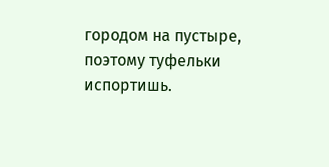городом на пустыре, поэтому туфельки испортишь.